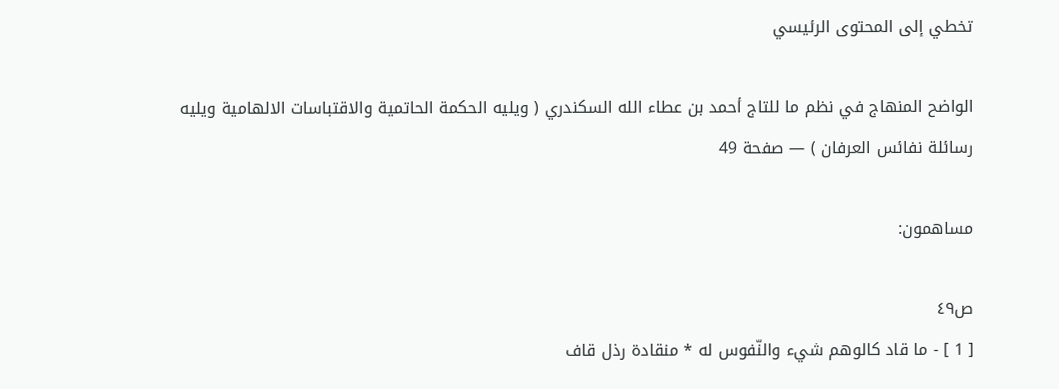تخطي إلى المحتوى الرئيسي

الواضح المنهاج في نظم ما للتاج أحمد بن عطاء الله السكندري ( ويليه الحكمة الحاتمية والاقتباسات الالهامية ويليه رسائلة نفائس العرفان ) — صفحة 49

مساهمون:

ص٤٩
[ 1 ] - ما قاد كالوهم شيء والنّفوس له * منقادة رذل قاف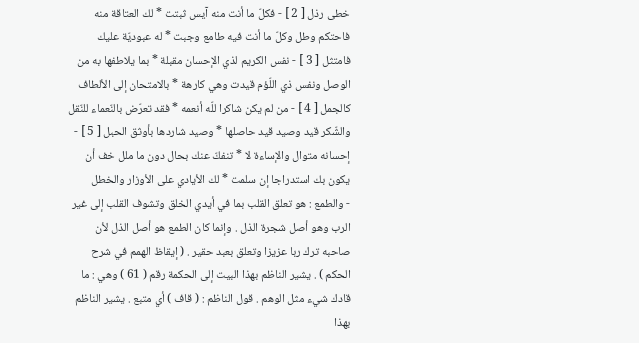خطى رذل [ 2 ] - فكلّ ما أنت منه آيس ثبتت * لك العتاقة منه فاحتكم وطل وكلّ ما أنت فيه طامع وجبت * له عبوديّة عليك فامتثل [ 3 ] - نفس الكريم لذي الإحسان مقبلة * بما يلاطفها به من الوصل ونفس ذي اللّؤم قيدت وهي كارهة * بالامتحان إلى الألطاف كالجمل [ 4 ] - من لم يكن شاكرا للّه أنعمه * فقد تعرّض بالنّعماء للنّقل والشّكر قيد وصيد قيد حاصلها * وصيد شاردها بأوثق الحبل [ 5 ] - إحسانه متوال والإساءة لا * تنفكّ عنك بحال دون ما ملل خف أن يكون بك استدراجا إن سلمت * لك الأيادي على الأوزار والخطل
- والطمع : هو تعلق القلب بما في أيدي الخلق وتشوف القلب إلى غير الرب وهو أصل شجرة الذل . وإنما كان الطمع هو أصل الذل لأن صاحبه ترك ربا عزيزا وتعلق بعبد حقير . ( إيقاظ الهمم في شرح الحكم ) . يشير الناظم بهذا البيت إلى الحكمة رقم ( 61 ) وهي : ما قادك شيء مثل الوهم . قول الناظم : ( قاف ) أي متبع . يشير الناظم بهذا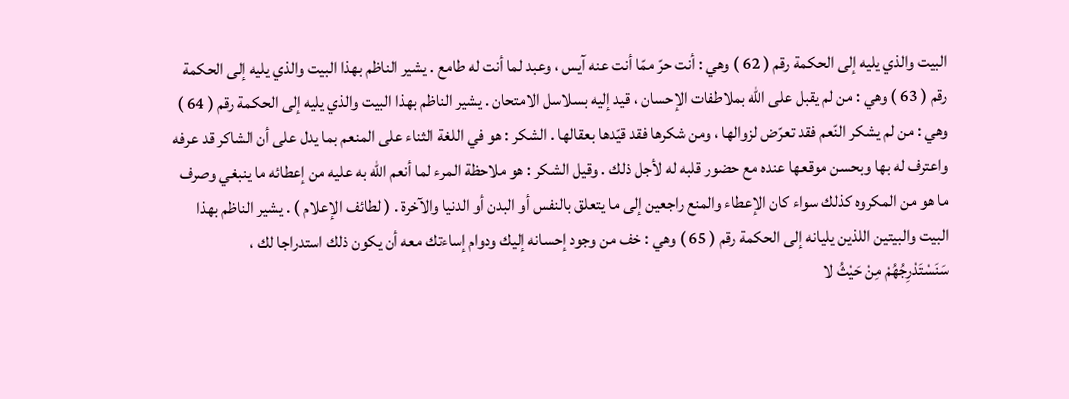البيت والذي يليه إلى الحكمة رقم ( 62 ) وهي : أنت حرّ ممّا أنت عنه آيس ، وعبد لما أنت له طامع . يشير الناظم بهذا البيت والذي يليه إلى الحكمة رقم ( 63 ) وهي : من لم يقبل على اللّه بملاطفات الإحسان ، قيد إليه بسلاسل الامتحان . يشير الناظم بهذا البيت والذي يليه إلى الحكمة رقم ( 64 ) وهي : من لم يشكر النّعم فقد تعرّض لزوالها ، ومن شكرها فقد قيّدها بعقالها . الشكر : هو في اللغة الثناء على المنعم بما يدل على أن الشاكر قد عرفه واعترف له بها وبحسن موقعها عنده مع حضور قلبه له لأجل ذلك . وقيل الشكر : هو ملاحظة المرء لما أنعم اللّه به عليه من إعطائه ما ينبغي وصرف ما هو من المكروه كذلك سواء كان الإعطاء والمنع راجعين إلى ما يتعلق بالنفس أو البدن أو الدنيا والآخرة . ( لطائف الإعلام ) . يشير الناظم بهذا البيت والبيتين اللذين يليانه إلى الحكمة رقم ( 65 ) وهي : خف من وجود إحسانه إليك ودوام إساءتك معه أن يكون ذلك استدراجا لك ،
سَنَسْتَدْرِجُهُمْ مِنْ حَيْثُ لا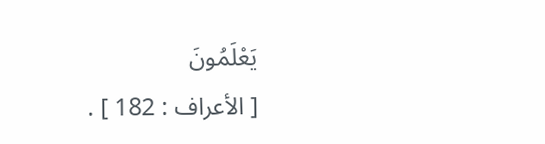يَعْلَمُونَ
[ الأعراف : 182 ] .